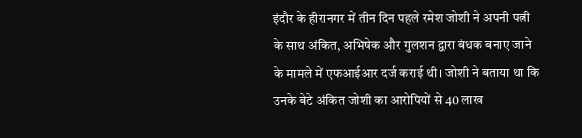इंदौर के हीरानगर में तीन दिन पहले रमेश जोशी ने अपनी पत्नी के साथ अंकित, अभिषेक और गुलशन द्वारा बंधक बनाए जाने के मामले में एफआईआर दर्ज कराई थी। जोशी ने बताया था कि उनके बेटे अंकित जोशी का आरोपियों से 40 लाख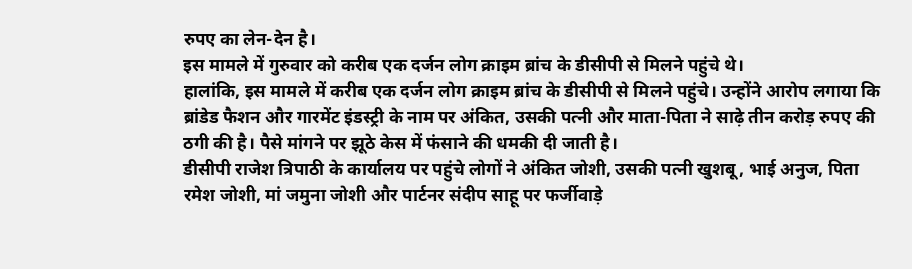रुपए का लेन-देन है।
इस मामले में गुरुवार को करीब एक दर्जन लोग क्राइम ब्रांच के डीसीपी से मिलने पहुंचे थे।
हालांकि, इस मामले में करीब एक दर्जन लोग क्राइम ब्रांच के डीसीपी से मिलने पहुंचे। उन्होंने आरोप लगाया कि ब्रांडेड फैशन और गारमेंट इंडस्ट्री के नाम पर अंकित, उसकी पत्नी और माता-पिता ने साढ़े तीन करोड़ रुपए की ठगी की है। पैसे मांगने पर झूठे केस में फंसाने की धमकी दी जाती है।
डीसीपी राजेश त्रिपाठी के कार्यालय पर पहुंचे लोगों ने अंकित जोशी, उसकी पत्नी खुशबू, भाई अनुज, पिता रमेश जोशी, मां जमुना जोशी और पार्टनर संदीप साहू पर फर्जीवाड़े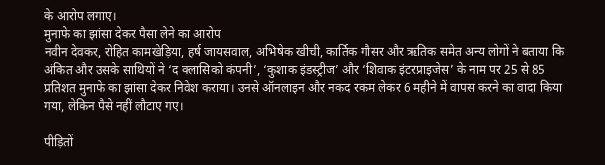के आरोप लगाए।
मुनाफे का झांसा देकर पैसा लेने का आरोप
नवीन देवकर, रोहित कामखेड़िया, हर्ष जायसवाल, अभिषेक खीची, कार्तिक गौसर और ऋतिक समेत अन्य लोगों ने बताया कि अंकित और उसके साथियों ने ‘द क्लासिको कंपनी’, ‘कुशाक इंडस्ट्रीज’ और ‘शिवाक इंटरप्राइजेस’ के नाम पर 25 से 85 प्रतिशत मुनाफे का झांसा देकर निवेश कराया। उनसे ऑनलाइन और नकद रकम लेकर 6 महीने में वापस करने का वादा किया गया, लेकिन पैसे नहीं लौटाए गए।

पीड़ितों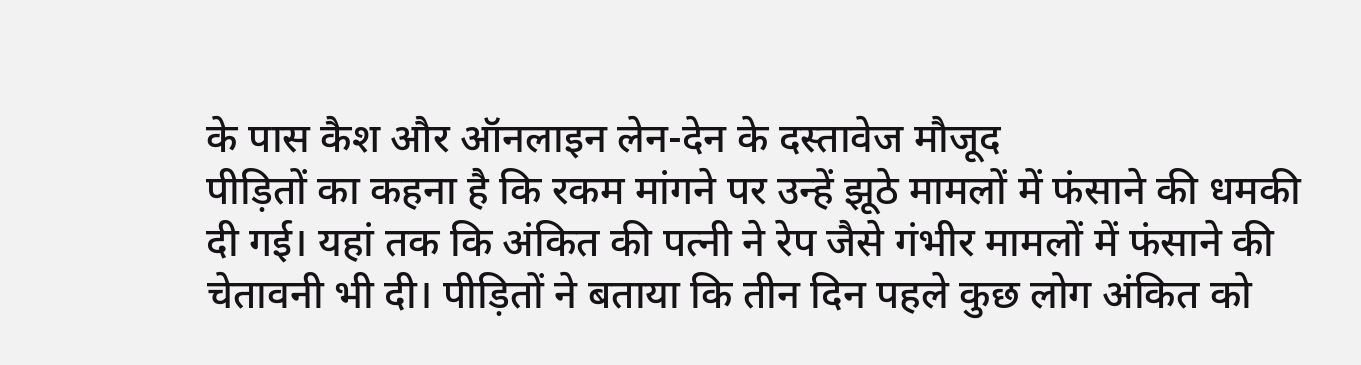के पास कैश और ऑनलाइन लेन-देन के दस्तावेज मौजूद
पीड़ितों का कहना है कि रकम मांगने पर उन्हें झूठे मामलों में फंसाने की धमकी दी गई। यहां तक कि अंकित की पत्नी ने रेप जैसे गंभीर मामलों में फंसाने की चेतावनी भी दी। पीड़ितों ने बताया कि तीन दिन पहले कुछ लोग अंकित को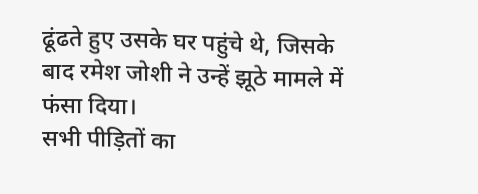ढूंढते हुए उसके घर पहुंचे थे, जिसके बाद रमेश जोशी ने उन्हें झूठे मामले में फंसा दिया।
सभी पीड़ितों का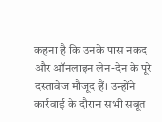कहना है कि उनके पास नकद और ऑनलाइन लेन-देन के पूरे दस्तावेज मौजूद हैं। उन्होंने कार्रवाई के दौरान सभी सबूत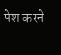पेश करने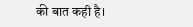की बात कही है।